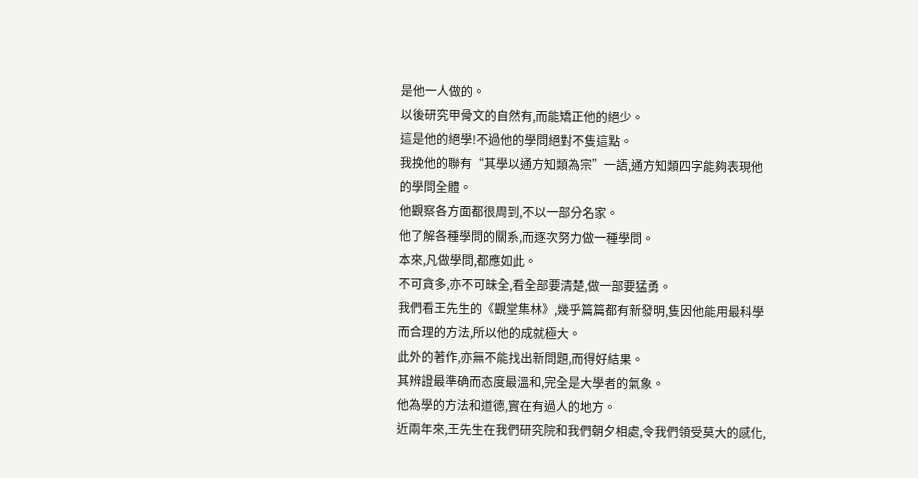是他一人做的。
以後研究甲骨文的自然有,而能矯正他的絕少。
這是他的絕學!不過他的學問絕對不隻這點。
我挽他的聯有“其學以通方知類為宗”一語,通方知類四字能夠表現他的學問全體。
他觀察各方面都很周到,不以一部分名家。
他了解各種學問的關系,而逐次努力做一種學問。
本來,凡做學問,都應如此。
不可貪多,亦不可昧全,看全部要清楚,做一部要猛勇。
我們看王先生的《觀堂集林》,幾乎篇篇都有新發明,隻因他能用最科學而合理的方法,所以他的成就極大。
此外的著作,亦無不能找出新問題,而得好結果。
其辨證最準确而态度最溫和,完全是大學者的氣象。
他為學的方法和道德,實在有過人的地方。
近兩年來,王先生在我們研究院和我們朝夕相處,令我們領受莫大的感化,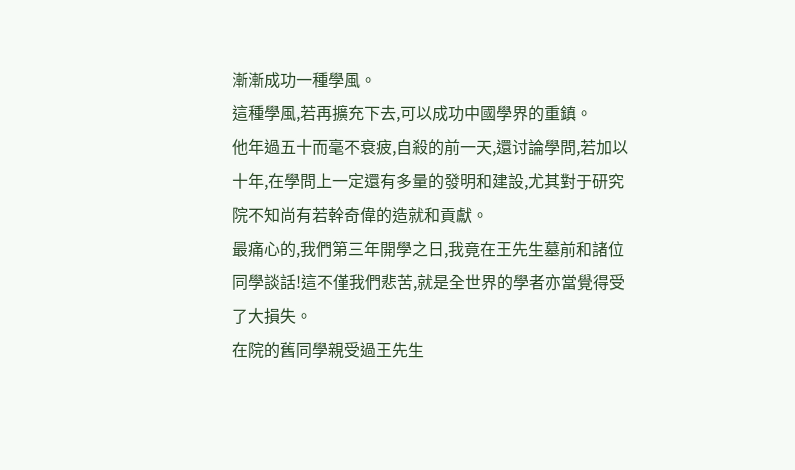漸漸成功一種學風。
這種學風,若再擴充下去,可以成功中國學界的重鎮。
他年過五十而毫不衰疲,自殺的前一天,還讨論學問,若加以十年,在學問上一定還有多量的發明和建設,尤其對于研究院不知尚有若幹奇偉的造就和貢獻。
最痛心的,我們第三年開學之日,我竟在王先生墓前和諸位同學談話!這不僅我們悲苦,就是全世界的學者亦當覺得受了大損失。
在院的舊同學親受過王先生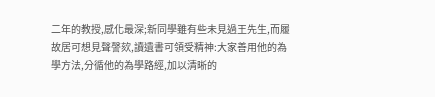二年的教授,感化最深;新同學雖有些未見過王先生,而履故居可想見聲謦欬,讀遺書可領受精神:大家善用他的為學方法,分循他的為學路經,加以清晰的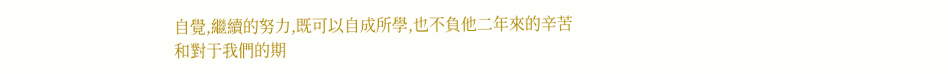自覺,繼續的努力,既可以自成所學,也不負他二年來的辛苦和對于我們的期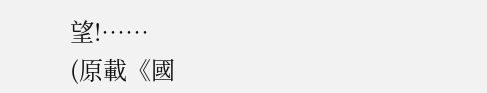望!……
(原載《國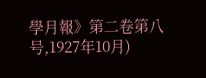學月報》第二卷第八号,1927年10月)